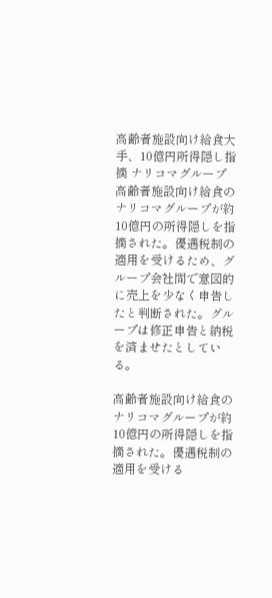高齢者施設向け給食大手、10億円所得隠し指摘 ナリコマグループ
高齢者施設向け給食のナリコマグループが約10億円の所得隠しを指摘された。優遇税制の適用を受けるため、グループ会社間で意図的に売上を少なく申告したと判断された。グループは修正申告と納税を済ませたとしている。

高齢者施設向け給食のナリコマグループが約10億円の所得隠しを指摘された。優遇税制の適用を受ける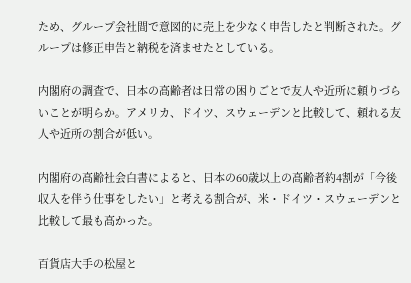ため、グループ会社間で意図的に売上を少なく申告したと判断された。グループは修正申告と納税を済ませたとしている。

内閣府の調査で、日本の高齢者は日常の困りごとで友人や近所に頼りづらいことが明らか。アメリカ、ドイツ、スウェーデンと比較して、頼れる友人や近所の割合が低い。

内閣府の高齢社会白書によると、日本の60歳以上の高齢者約4割が「今後収入を伴う仕事をしたい」と考える割合が、米・ドイツ・スウェーデンと比較して最も高かった。

百貨店大手の松屋と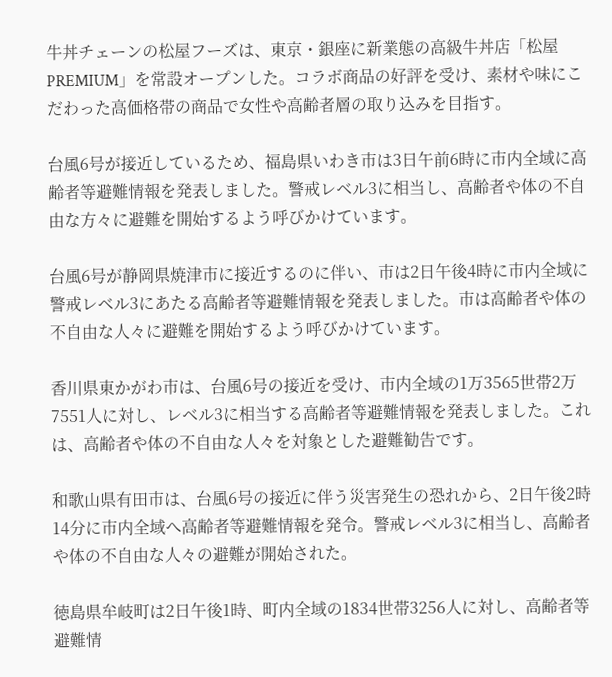牛丼チェーンの松屋フーズは、東京・銀座に新業態の高級牛丼店「松屋 PREMIUM」を常設オープンした。コラボ商品の好評を受け、素材や味にこだわった高価格帯の商品で女性や高齢者層の取り込みを目指す。

台風6号が接近しているため、福島県いわき市は3日午前6時に市内全域に高齢者等避難情報を発表しました。警戒レベル3に相当し、高齢者や体の不自由な方々に避難を開始するよう呼びかけています。

台風6号が静岡県焼津市に接近するのに伴い、市は2日午後4時に市内全域に警戒レベル3にあたる高齢者等避難情報を発表しました。市は高齢者や体の不自由な人々に避難を開始するよう呼びかけています。

香川県東かがわ市は、台風6号の接近を受け、市内全域の1万3565世帯2万7551人に対し、レベル3に相当する高齢者等避難情報を発表しました。これは、高齢者や体の不自由な人々を対象とした避難勧告です。

和歌山県有田市は、台風6号の接近に伴う災害発生の恐れから、2日午後2時14分に市内全域へ高齢者等避難情報を発令。警戒レベル3に相当し、高齢者や体の不自由な人々の避難が開始された。

徳島県牟岐町は2日午後1時、町内全域の1834世帯3256人に対し、高齢者等避難情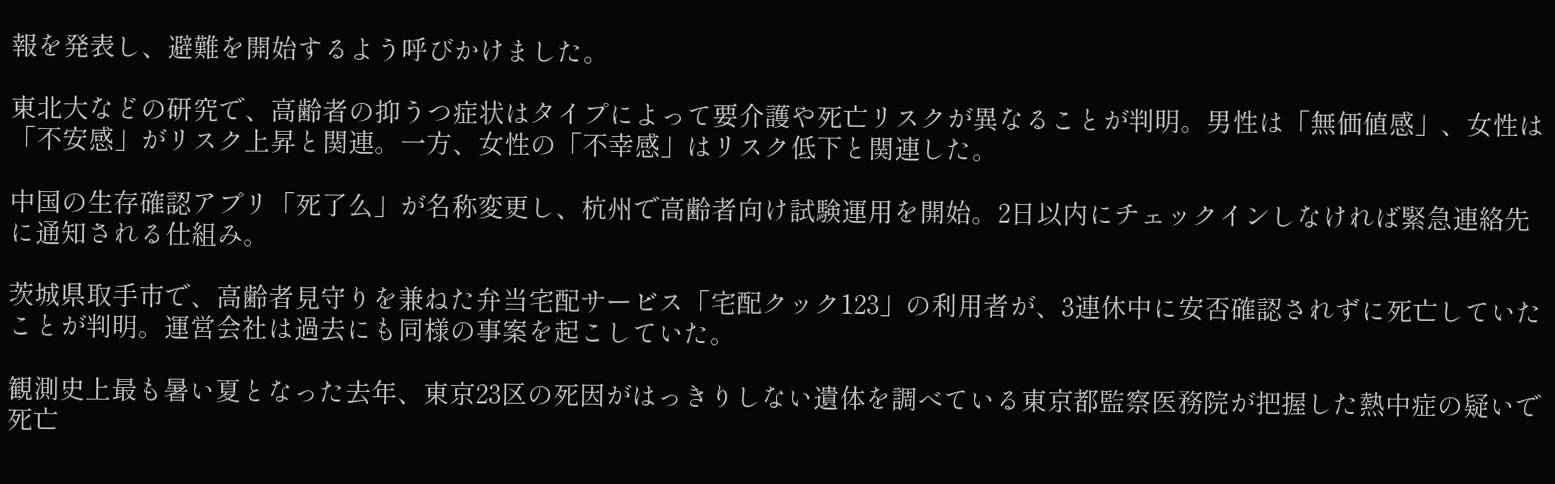報を発表し、避難を開始するよう呼びかけました。

東北大などの研究で、高齢者の抑うつ症状はタイプによって要介護や死亡リスクが異なることが判明。男性は「無価値感」、女性は「不安感」がリスク上昇と関連。一方、女性の「不幸感」はリスク低下と関連した。

中国の生存確認アプリ「死了么」が名称変更し、杭州で高齢者向け試験運用を開始。2日以内にチェックインしなければ緊急連絡先に通知される仕組み。

茨城県取手市で、高齢者見守りを兼ねた弁当宅配サービス「宅配クック123」の利用者が、3連休中に安否確認されずに死亡していたことが判明。運営会社は過去にも同様の事案を起こしていた。

観測史上最も暑い夏となった去年、東京23区の死因がはっきりしない遺体を調べている東京都監察医務院が把握した熱中症の疑いで死亡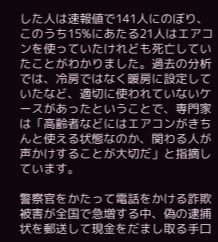した人は速報値で141人にのぼり、このうち15%にあたる21人はエアコンを使っていたけれども死亡していたことがわかりました。過去の分析では、冷房ではなく暖房に設定していたなど、適切に使われていないケースがあったということで、専門家は「高齢者などにはエアコンがきちんと使える状態なのか、関わる人が声かけすることが大切だ」と指摘しています。

警察官をかたって電話をかける詐欺被害が全国で急増する中、偽の逮捕状を郵送して現金をだまし取る手口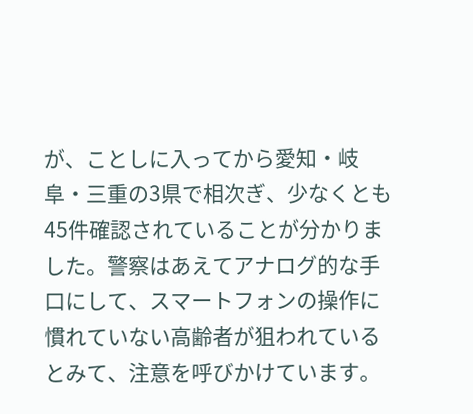が、ことしに入ってから愛知・岐阜・三重の3県で相次ぎ、少なくとも45件確認されていることが分かりました。警察はあえてアナログ的な手口にして、スマートフォンの操作に慣れていない高齢者が狙われているとみて、注意を呼びかけています。